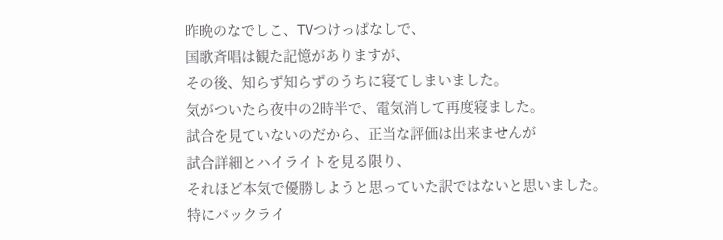昨晩のなでしこ、TVつけっぱなしで、
国歌斉唱は観た記憶がありますが、
その後、知らず知らずのうちに寝てしまいました。
気がついたら夜中の2時半で、電気消して再度寝ました。
試合を見ていないのだから、正当な評価は出来ませんが
試合詳細とハイライトを見る限り、
それほど本気で優勝しようと思っていた訳ではないと思いました。
特にバックライ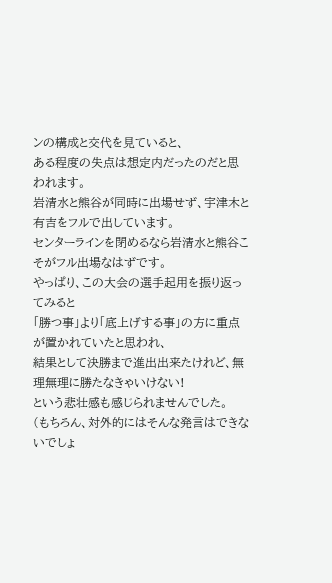ンの構成と交代を見ていると、
ある程度の失点は想定内だったのだと思われます。
岩清水と熊谷が同時に出場せず、宇津木と有吉をフルで出しています。
センターラインを閉めるなら岩清水と熊谷こそがフル出場なはずです。
やっぱり、この大会の選手起用を振り返ってみると
「勝つ事」より「底上げする事」の方に重点が置かれていたと思われ、
結果として決勝まで進出出来たけれど、無理無理に勝たなきゃいけない!
という悲壮感も感じられませんでした。
(もちろん、対外的にはそんな発言はできないでしょ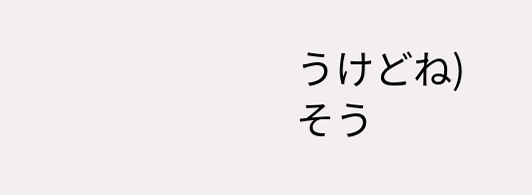うけどね)
そう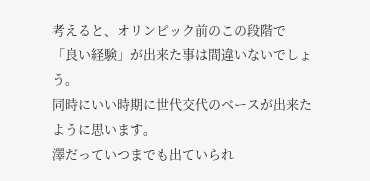考えると、オリンピック前のこの段階で
「良い経験」が出来た事は間違いないでしょう。
同時にいい時期に世代交代のベースが出来たように思います。
澤だっていつまでも出ていられ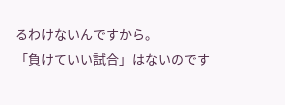るわけないんですから。
「負けていい試合」はないのです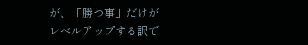が、「勝つ事」だけが
レベルアップする訳で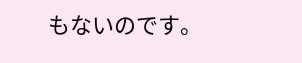もないのです。